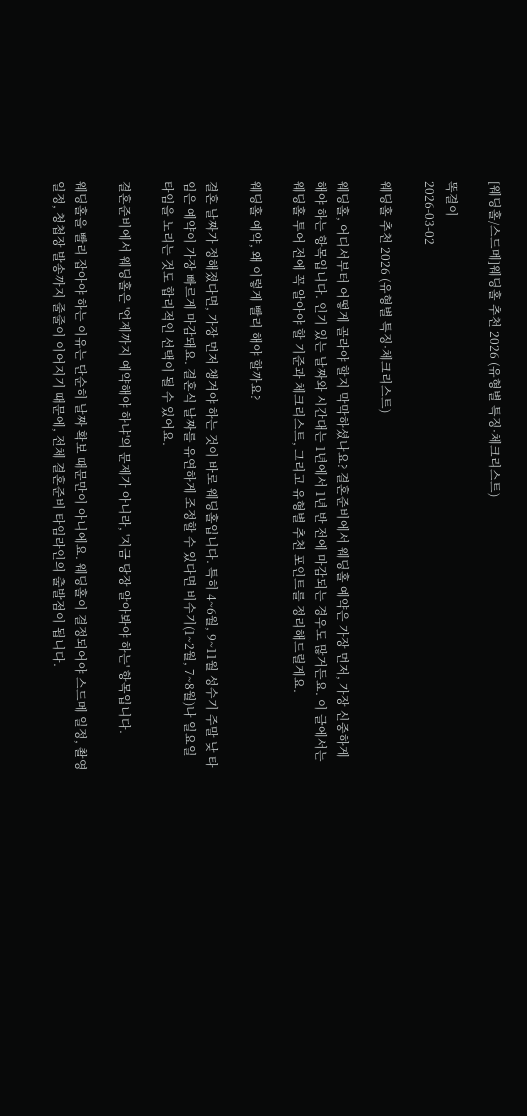[웨딩홀/스드메]웨딩홀 추천 2026 (유형별 특징·체크리스트)

똑결이
2026-03-02

웨딩홀 추천 2026 (유형별 특징·체크리스트)

웨딩홀, 어디서부터 어떻게 골라야 할지 막막하셨나요? 결혼준비에서 웨딩홀 예약은 가장 먼저, 가장 신중하게 해야 하는 항목입니다. 인기 있는 날짜와 시간대는 1년에서 1년 반 전에 마감되는 경우도 많거든요. 이 글에서는 웨딩홀 투어 전에 꼭 알아야 할 기준과 체크리스트, 그리고 유형별 추천 포인트를 정리해드릴게요.

웨딩홀 예약, 왜 이렇게 빨리 해야 할까요?

결혼 날짜가 정해졌다면, 가장 먼저 챙겨야 하는 것이 바로 웨딩홀입니다. 특히 4~6월, 9~11월 성수기 주말 낮 타임은 예약이 가장 빠르게 마감돼요. 결혼식 날짜를 유연하게 조정할 수 있다면 비수기(1~2월, 7~8월)나 일요일 타임을 노리는 것도 합리적인 선택이 될 수 있어요.

결혼준비에서 웨딩홀은 '언제까지 예약해야 하냐'의 문제가 아니라, '지금 당장 알아봐야 하는' 항목입니다.

웨딩홀을 빨리 잡아야 하는 이유는 단순히 날짜 확보 때문만이 아니에요. 웨딩홀이 결정되어야 스드메 일정, 촬영 일정, 청첩장 발송까지 줄줄이 이어지기 때문에, 전체 결혼준비 타임라인의 출발점이 됩니다.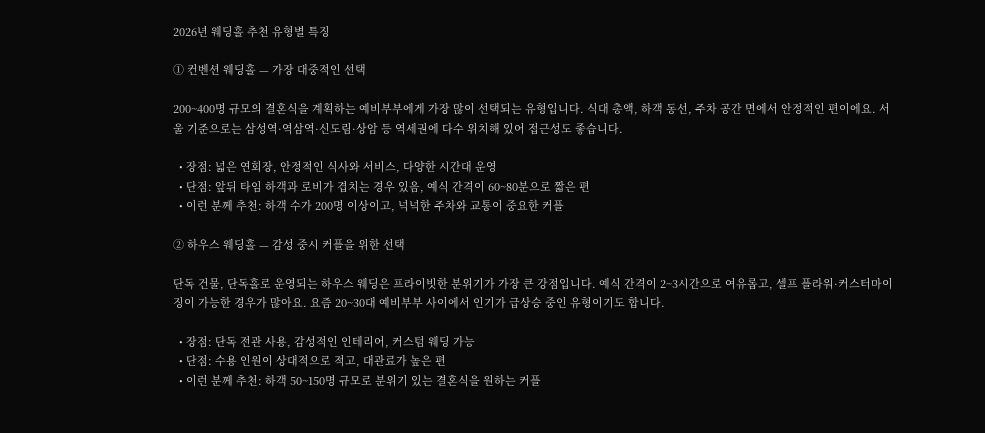2026년 웨딩홀 추천 유형별 특징

① 컨벤션 웨딩홀 — 가장 대중적인 선택

200~400명 규모의 결혼식을 계획하는 예비부부에게 가장 많이 선택되는 유형입니다. 식대 총액, 하객 동선, 주차 공간 면에서 안정적인 편이에요. 서울 기준으로는 삼성역·역삼역·신도림·상암 등 역세권에 다수 위치해 있어 접근성도 좋습니다.

  • 장점: 넓은 연회장, 안정적인 식사와 서비스, 다양한 시간대 운영
  • 단점: 앞뒤 타임 하객과 로비가 겹치는 경우 있음, 예식 간격이 60~80분으로 짧은 편
  • 이런 분께 추천: 하객 수가 200명 이상이고, 넉넉한 주차와 교통이 중요한 커플

② 하우스 웨딩홀 — 감성 중시 커플을 위한 선택

단독 건물, 단독홀로 운영되는 하우스 웨딩은 프라이빗한 분위기가 가장 큰 강점입니다. 예식 간격이 2~3시간으로 여유롭고, 셀프 플라워·커스터마이징이 가능한 경우가 많아요. 요즘 20~30대 예비부부 사이에서 인기가 급상승 중인 유형이기도 합니다.

  • 장점: 단독 전관 사용, 감성적인 인테리어, 커스텀 웨딩 가능
  • 단점: 수용 인원이 상대적으로 적고, 대관료가 높은 편
  • 이런 분께 추천: 하객 50~150명 규모로 분위기 있는 결혼식을 원하는 커플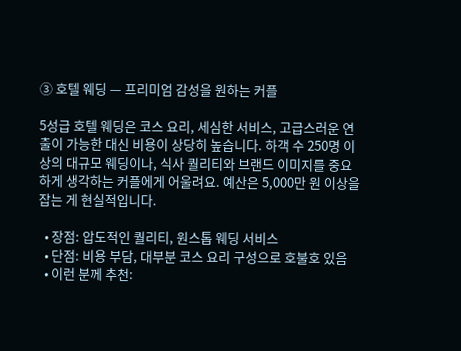③ 호텔 웨딩 — 프리미엄 감성을 원하는 커플

5성급 호텔 웨딩은 코스 요리, 세심한 서비스, 고급스러운 연출이 가능한 대신 비용이 상당히 높습니다. 하객 수 250명 이상의 대규모 웨딩이나, 식사 퀄리티와 브랜드 이미지를 중요하게 생각하는 커플에게 어울려요. 예산은 5,000만 원 이상을 잡는 게 현실적입니다.

  • 장점: 압도적인 퀄리티, 원스톱 웨딩 서비스
  • 단점: 비용 부담, 대부분 코스 요리 구성으로 호불호 있음
  • 이런 분께 추천: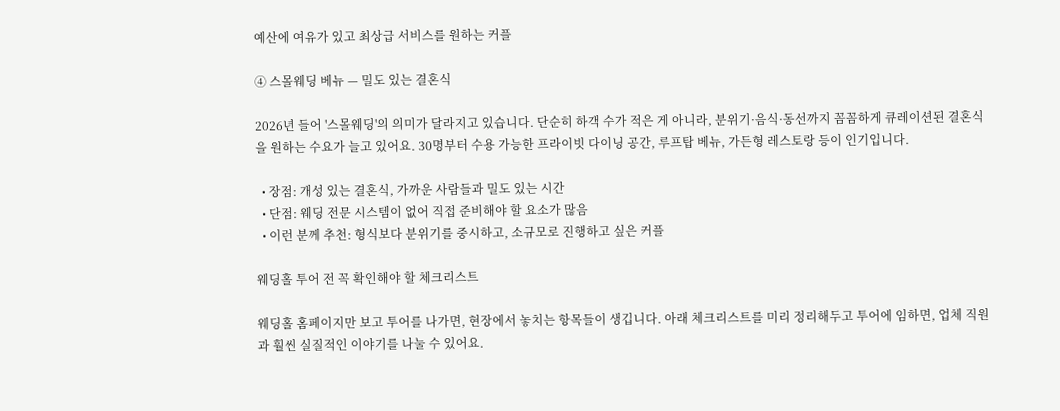예산에 여유가 있고 최상급 서비스를 원하는 커플

④ 스몰웨딩 베뉴 — 밀도 있는 결혼식

2026년 들어 '스몰웨딩'의 의미가 달라지고 있습니다. 단순히 하객 수가 적은 게 아니라, 분위기·음식·동선까지 꼼꼼하게 큐레이션된 결혼식을 원하는 수요가 늘고 있어요. 30명부터 수용 가능한 프라이빗 다이닝 공간, 루프탑 베뉴, 가든형 레스토랑 등이 인기입니다.

  • 장점: 개성 있는 결혼식, 가까운 사람들과 밀도 있는 시간
  • 단점: 웨딩 전문 시스템이 없어 직접 준비해야 할 요소가 많음
  • 이런 분께 추천: 형식보다 분위기를 중시하고, 소규모로 진행하고 싶은 커플

웨딩홀 투어 전 꼭 확인해야 할 체크리스트

웨딩홀 홈페이지만 보고 투어를 나가면, 현장에서 놓치는 항목들이 생깁니다. 아래 체크리스트를 미리 정리해두고 투어에 임하면, 업체 직원과 훨씬 실질적인 이야기를 나눌 수 있어요.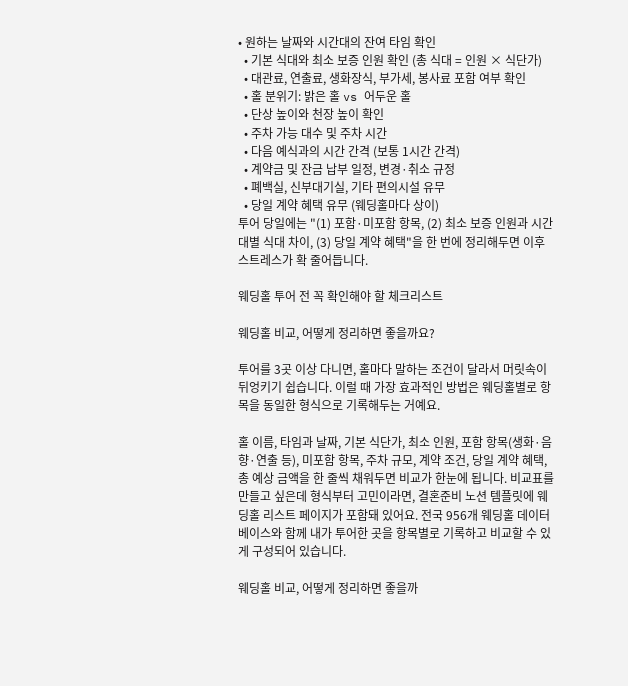• 원하는 날짜와 시간대의 잔여 타임 확인
  • 기본 식대와 최소 보증 인원 확인 (총 식대 = 인원 × 식단가)
  • 대관료, 연출료, 생화장식, 부가세, 봉사료 포함 여부 확인
  • 홀 분위기: 밝은 홀 vs 어두운 홀
  • 단상 높이와 천장 높이 확인
  • 주차 가능 대수 및 주차 시간
  • 다음 예식과의 시간 간격 (보통 1시간 간격)
  • 계약금 및 잔금 납부 일정, 변경·취소 규정
  • 폐백실, 신부대기실, 기타 편의시설 유무
  • 당일 계약 혜택 유무 (웨딩홀마다 상이)
투어 당일에는 "(1) 포함·미포함 항목, (2) 최소 보증 인원과 시간대별 식대 차이, (3) 당일 계약 혜택"을 한 번에 정리해두면 이후 스트레스가 확 줄어듭니다.

웨딩홀 투어 전 꼭 확인해야 할 체크리스트

웨딩홀 비교, 어떻게 정리하면 좋을까요?

투어를 3곳 이상 다니면, 홀마다 말하는 조건이 달라서 머릿속이 뒤엉키기 쉽습니다. 이럴 때 가장 효과적인 방법은 웨딩홀별로 항목을 동일한 형식으로 기록해두는 거예요.

홀 이름, 타임과 날짜, 기본 식단가, 최소 인원, 포함 항목(생화·음향·연출 등), 미포함 항목, 주차 규모, 계약 조건, 당일 계약 혜택, 총 예상 금액을 한 줄씩 채워두면 비교가 한눈에 됩니다. 비교표를 만들고 싶은데 형식부터 고민이라면, 결혼준비 노션 템플릿에 웨딩홀 리스트 페이지가 포함돼 있어요. 전국 956개 웨딩홀 데이터베이스와 함께 내가 투어한 곳을 항목별로 기록하고 비교할 수 있게 구성되어 있습니다.

웨딩홀 비교, 어떻게 정리하면 좋을까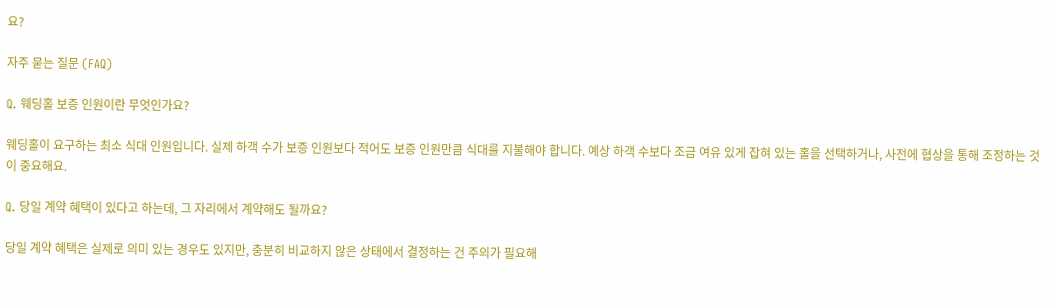요?

자주 묻는 질문 (FAQ)

Q. 웨딩홀 보증 인원이란 무엇인가요?

웨딩홀이 요구하는 최소 식대 인원입니다. 실제 하객 수가 보증 인원보다 적어도 보증 인원만큼 식대를 지불해야 합니다. 예상 하객 수보다 조금 여유 있게 잡혀 있는 홀을 선택하거나, 사전에 협상을 통해 조정하는 것이 중요해요.

Q. 당일 계약 혜택이 있다고 하는데, 그 자리에서 계약해도 될까요?

당일 계약 혜택은 실제로 의미 있는 경우도 있지만, 충분히 비교하지 않은 상태에서 결정하는 건 주의가 필요해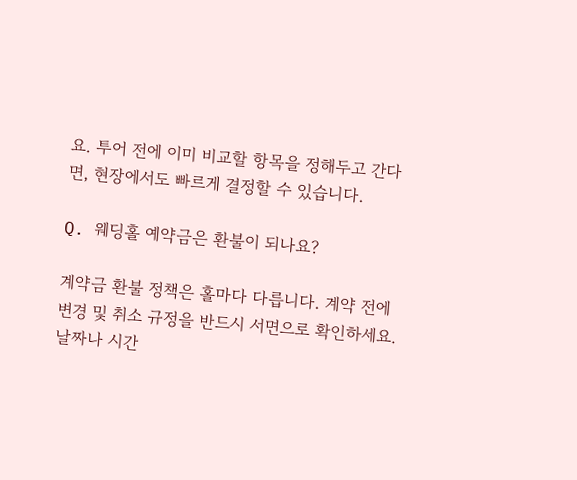요. 투어 전에 이미 비교할 항목을 정해두고 간다면, 현장에서도 빠르게 결정할 수 있습니다.

Q. 웨딩홀 예약금은 환불이 되나요?

계약금 환불 정책은 홀마다 다릅니다. 계약 전에 변경 및 취소 규정을 반드시 서면으로 확인하세요. 날짜나 시간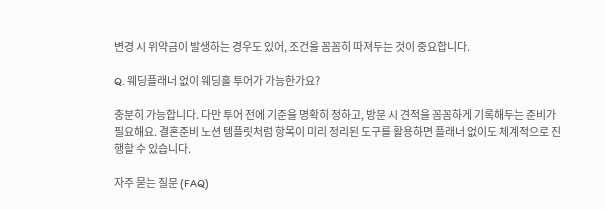변경 시 위약금이 발생하는 경우도 있어, 조건을 꼼꼼히 따져두는 것이 중요합니다.

Q. 웨딩플래너 없이 웨딩홀 투어가 가능한가요?

충분히 가능합니다. 다만 투어 전에 기준을 명확히 정하고, 방문 시 견적을 꼼꼼하게 기록해두는 준비가 필요해요. 결혼준비 노션 템플릿처럼 항목이 미리 정리된 도구를 활용하면 플래너 없이도 체계적으로 진행할 수 있습니다.

자주 묻는 질문 (FAQ)